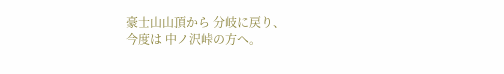豪士山山頂から 分岐に戻り、
今度は 中ノ沢峠の方へ。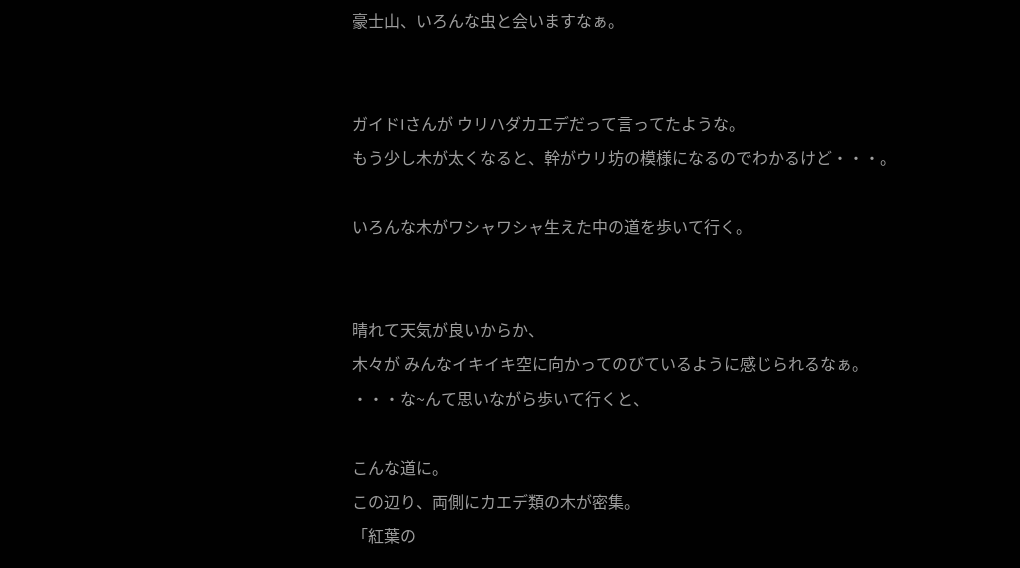豪士山、いろんな虫と会いますなぁ。


ガイドIさんが ウリハダカエデだって言ってたような。
もう少し木が太くなると、幹がウリ坊の模様になるのでわかるけど・・・。

いろんな木がワシャワシャ生えた中の道を歩いて行く。


晴れて天気が良いからか、
木々が みんなイキイキ空に向かってのびているように感じられるなぁ。
・・・な~んて思いながら歩いて行くと、

こんな道に。
この辺り、両側にカエデ類の木が密集。
「紅葉の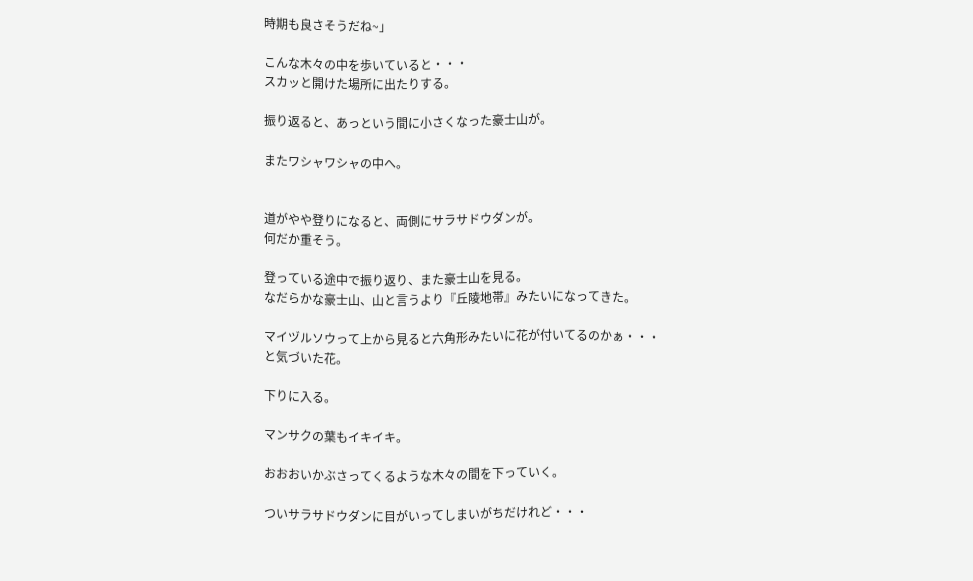時期も良さそうだね~」

こんな木々の中を歩いていると・・・
スカッと開けた場所に出たりする。

振り返ると、あっという間に小さくなった豪士山が。

またワシャワシャの中へ。


道がやや登りになると、両側にサラサドウダンが。
何だか重そう。

登っている途中で振り返り、また豪士山を見る。
なだらかな豪士山、山と言うより『丘陵地帯』みたいになってきた。

マイヅルソウって上から見ると六角形みたいに花が付いてるのかぁ・・・
と気づいた花。

下りに入る。

マンサクの葉もイキイキ。

おおおいかぶさってくるような木々の間を下っていく。

ついサラサドウダンに目がいってしまいがちだけれど・・・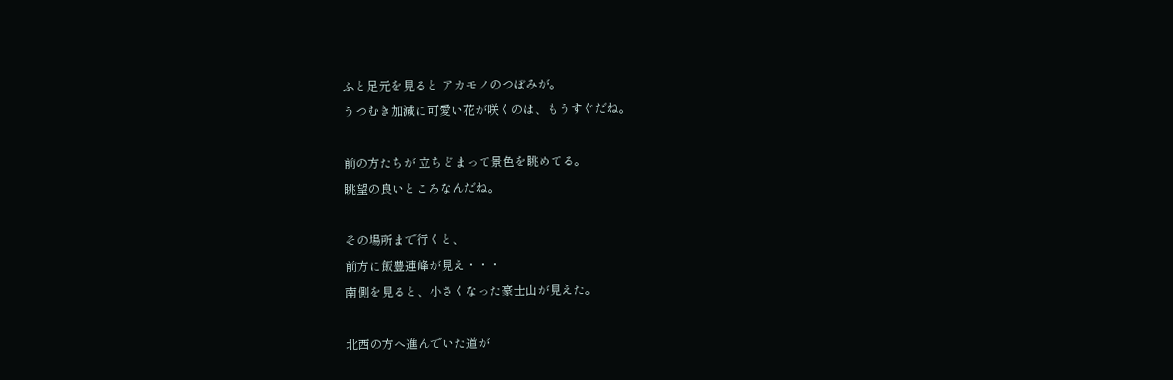ふと足元を見ると アカモノのつぼみが。
うつむき加減に可愛い花が咲くのは、もうすぐだね。

前の方たちが 立ちどまって景色を眺めてる。
眺望の良いところなんだね。

その場所まで行くと、
前方に飯豊連峰が見え・・・
南側を見ると、小さくなった豪士山が見えた。

北西の方へ進んでいた道が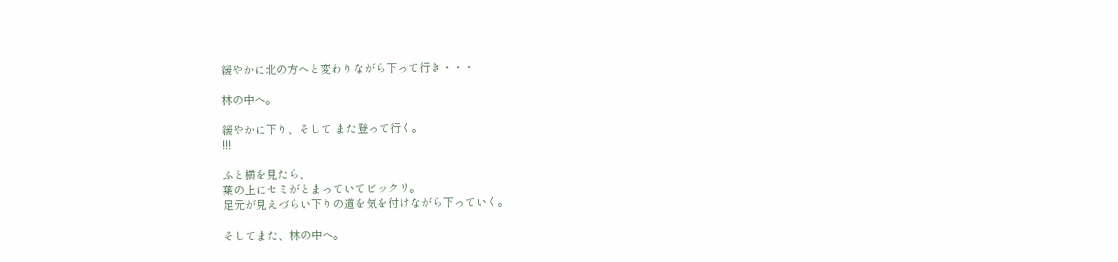緩やかに北の方へと変わりながら下って行き・・・

林の中へ。

緩やかに下り、そして また登って行く。
!!!

ふと横を見たら、
葉の上にセミがとまっていてビックリ。
足元が見えづらい下りの道を気を付けながら下っていく。

そしてまた、林の中へ。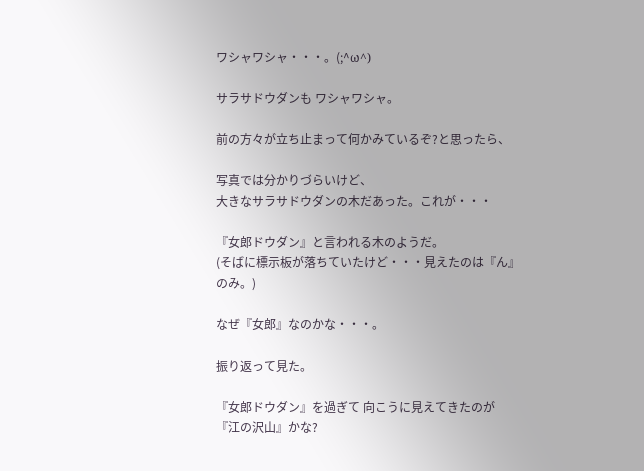ワシャワシャ・・・。(;^ω^)

サラサドウダンも ワシャワシャ。

前の方々が立ち止まって何かみているぞ?と思ったら、

写真では分かりづらいけど、
大きなサラサドウダンの木だあった。これが・・・

『女郎ドウダン』と言われる木のようだ。
(そばに標示板が落ちていたけど・・・見えたのは『ん』のみ。)

なぜ『女郎』なのかな・・・。

振り返って見た。

『女郎ドウダン』を過ぎて 向こうに見えてきたのが
『江の沢山』かな?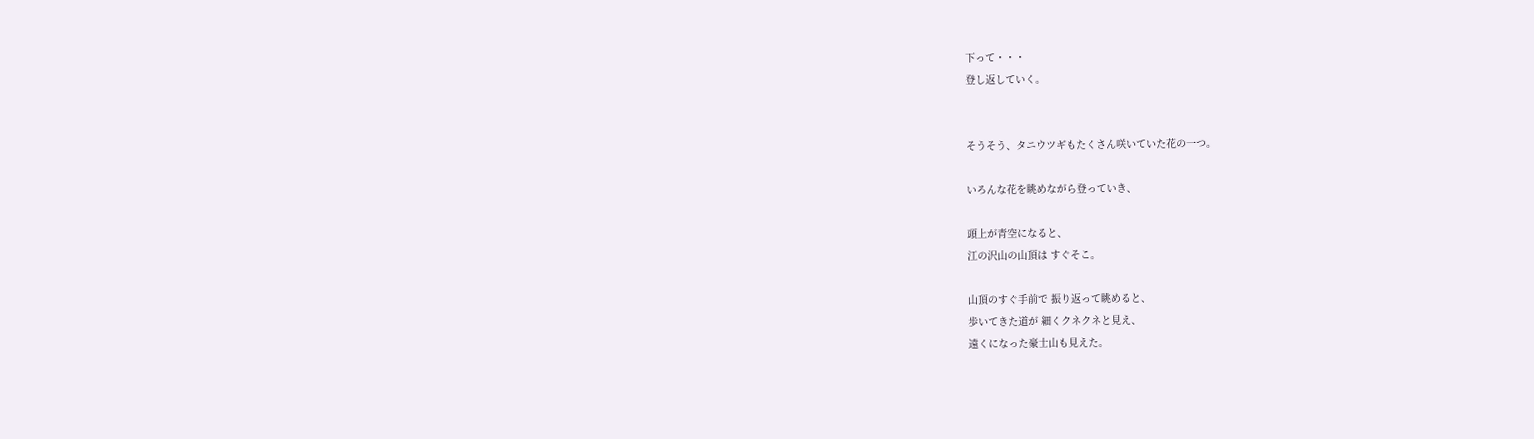下って・・・
登し返していく。


そうそう、タニウツギもたくさん咲いていた花の一つ。

いろんな花を眺めながら登っていき、

頭上が青空になると、
江の沢山の山頂は すぐそこ。

山頂のすぐ手前で 振り返って眺めると、
歩いてきた道が 細くクネクネと見え、
遠くになった豪士山も見えた。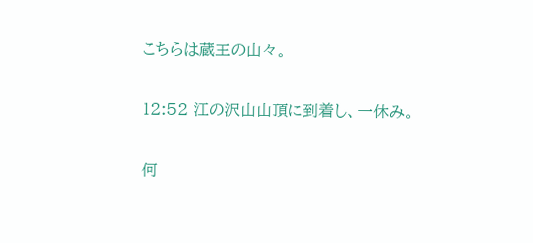こちらは蔵王の山々。

12:52 江の沢山山頂に到着し、一休み。

何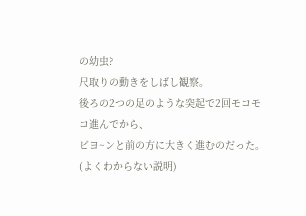の幼虫?
尺取りの動きをしばし観察。
後ろの2つの足のような突起で2回モコモコ進んでから、
ビヨ~ンと前の方に大きく進むのだった。(よくわからない説明)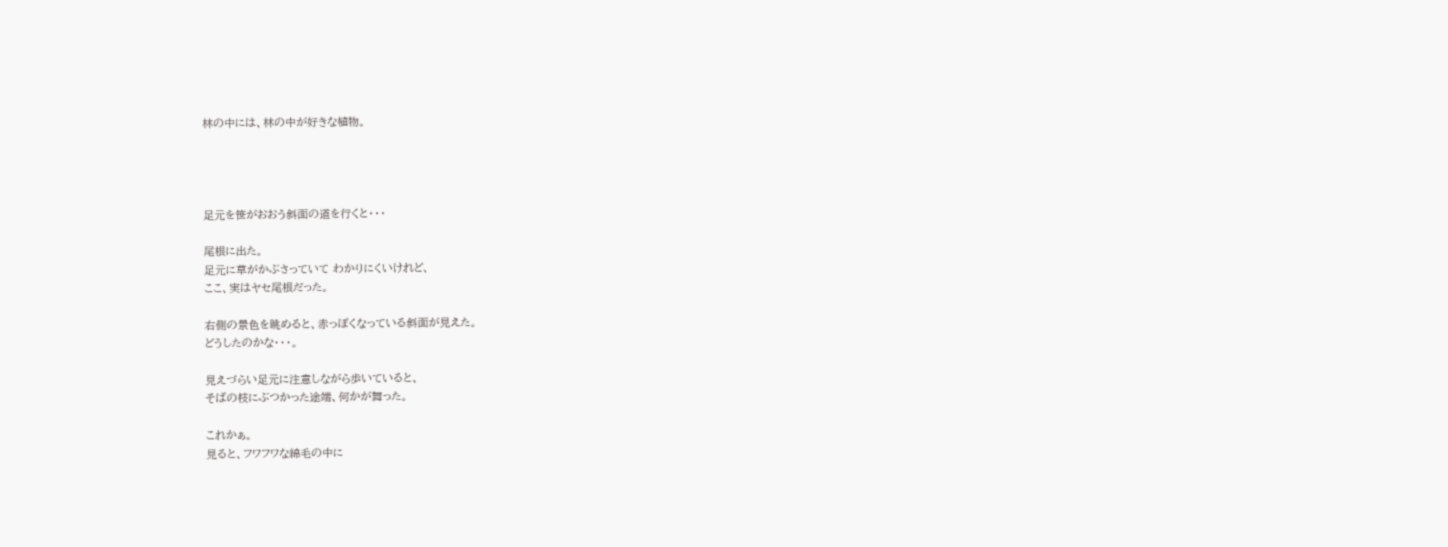林の中には、林の中が好きな植物。




足元を笹がおおう斜面の道を行くと・・・

尾根に出た。
足元に草がかぶさっていて わかりにくいけれど、
ここ、実はヤセ尾根だった。

右側の景色を眺めると、赤っぽくなっている斜面が見えた。
どうしたのかな・・・。

見えづらい足元に注意しながら歩いていると、
そばの枝にぶつかった途端、何かが舞った。

これかぁ。
見ると、フワフワな綿毛の中に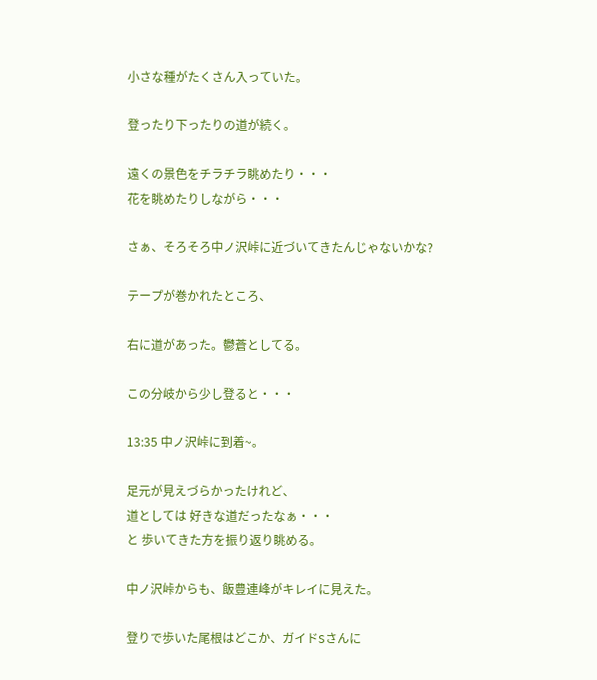小さな種がたくさん入っていた。

登ったり下ったりの道が続く。

遠くの景色をチラチラ眺めたり・・・
花を眺めたりしながら・・・

さぁ、そろそろ中ノ沢峠に近づいてきたんじゃないかな?

テープが巻かれたところ、

右に道があった。鬱蒼としてる。

この分岐から少し登ると・・・

13:35 中ノ沢峠に到着~。

足元が見えづらかったけれど、
道としては 好きな道だったなぁ・・・
と 歩いてきた方を振り返り眺める。

中ノ沢峠からも、飯豊連峰がキレイに見えた。

登りで歩いた尾根はどこか、ガイドSさんに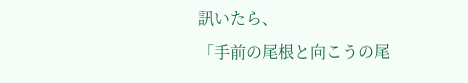訊いたら、
「手前の尾根と向こうの尾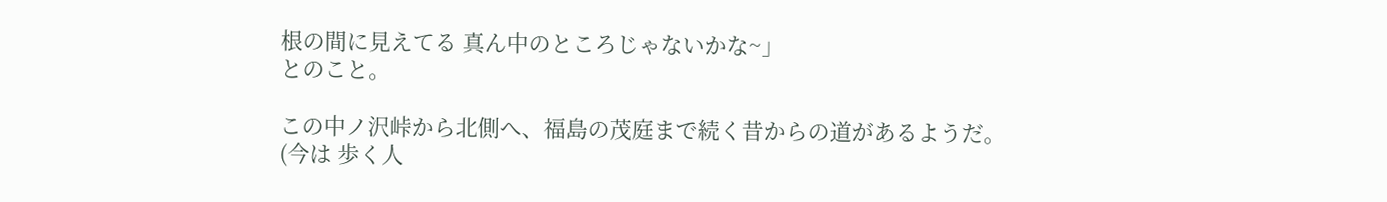根の間に見えてる 真ん中のところじゃないかな~」
とのこと。

この中ノ沢峠から北側へ、福島の茂庭まで続く昔からの道があるようだ。
(今は 歩く人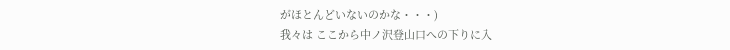がほとんどいないのかな・・・)
我々は ここから中ノ沢登山口への下りに入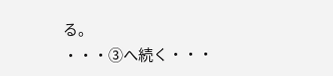る。
・・・③へ続く・・・